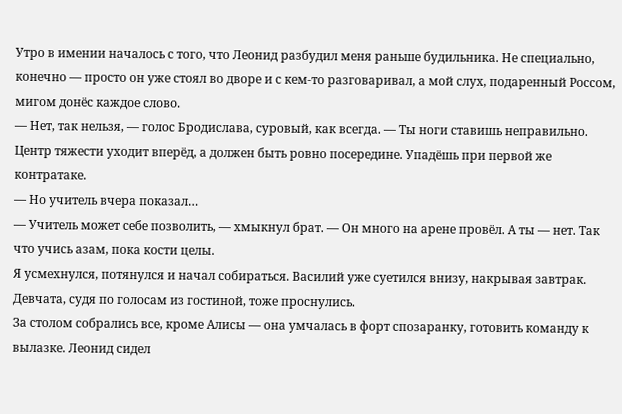Утро в имении началось с того, что Леонид разбудил меня раньше будильника. Не специально, конечно — просто он уже стоял во дворе и с кем-то разговаривал, а мой слух, подаренный Россом, мигом донёс каждое слово.
— Нет, так нельзя, — голос Бродислава, суровый, как всегда. — Ты ноги ставишь неправильно. Центр тяжести уходит вперёд, а должен быть ровно посередине. Упадёшь при первой же контратаке.
— Но учитель вчера показал…
— Учитель может себе позволить, — хмыкнул брат. — Он много на арене провёл. А ты — нет. Так что учись азам, пока кости целы.
Я усмехнулся, потянулся и начал собираться. Василий уже суетился внизу, накрывая завтрак. Девчата, судя по голосам из гостиной, тоже проснулись.
За столом собрались все, кроме Алисы — она умчалась в форт спозаранку, готовить команду к вылазке. Леонид сидел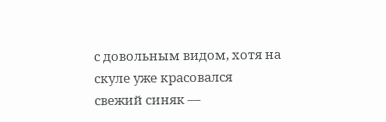с довольным видом, хотя на скуле уже красовался свежий синяк —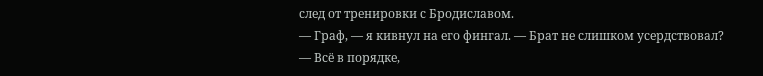след от тренировки с Бродиславом.
— Граф, — я кивнул на его фингал. — Брат не слишком усердствовал?
— Всё в порядке,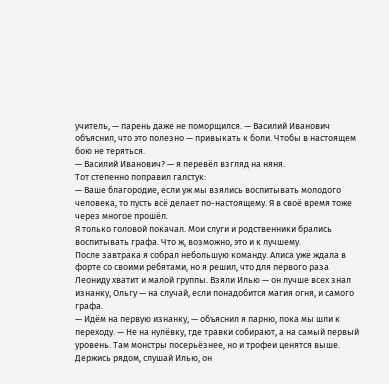учитель, — парень даже не поморщился. — Василий Иванович объяснил, что это полезно — привыкать к боли. Чтобы в настоящем бою не теряться.
— Василий Иванович? — я перевёл взгляд на няня.
Тот степенно поправил галстук:
— Ваше благородие, если уж мы взялись воспитывать молодого человека, то пусть всё делает по-настоящему. Я в своё время тоже через многое прошёл.
Я только головой покачал. Мои слуги и родственники брались воспитывать графа. Что ж, возможно, это и к лучшему.
После завтрака я собрал небольшую команду. Алиса уже ждала в форте со своими ребятами, но я решил, что для первого раза Леониду хватит и малой группы. Взяли Илью — он лучше всех знал изнанку, Ольгу — на случай, если понадобится магия огня, и самого графа.
— Идём на первую изнанку, — объяснил я парню, пока мы шли к переходу. — Не на нулёвку, где травки собирают, а на самый первый уровень. Там монстры посерьёзнее, но и трофеи ценятся выше. Держись рядом, слушай Илью, он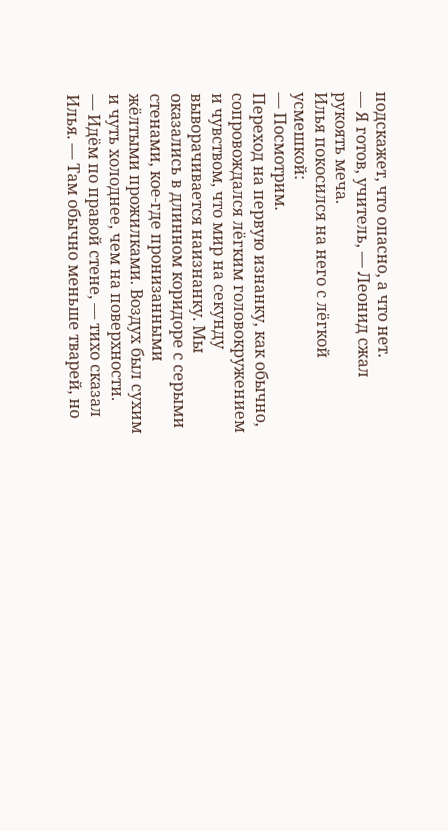подскажет, что опасно, а что нет.
— Я готов, учитель, — Леонид сжал рукоять меча.
Илья покосился на него с лёгкой усмешкой:
— Посмотрим.
Переход на первую изнанку, как обычно, сопровождался лёгким головокружением и чувством, что мир на секунду выворачивается наизнанку. Мы оказались в длинном коридоре с серыми стенами, кое-где пронизанными жёлтыми прожилками. Воздух был сухим и чуть холоднее, чем на поверхности.
— Идём по правой стене, — тихо сказал Илья. — Там обычно меньше тварей, но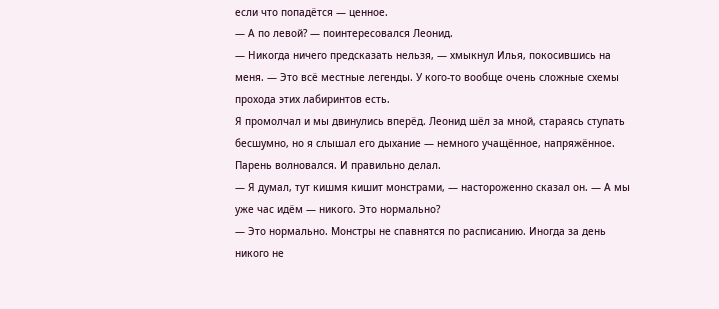если что попадётся — ценное.
— А по левой? — поинтересовался Леонид.
— Никогда ничего предсказать нельзя, — хмыкнул Илья, покосившись на меня. — Это всё местные легенды. У кого-то вообще очень сложные схемы прохода этих лабиринтов есть.
Я промолчал и мы двинулись вперёд. Леонид шёл за мной, стараясь ступать бесшумно, но я слышал его дыхание — немного учащённое, напряжённое. Парень волновался. И правильно делал.
— Я думал, тут кишмя кишит монстрами, — настороженно сказал он. — А мы уже час идём — никого. Это нормально?
— Это нормально. Монстры не спавнятся по расписанию. Иногда за день никого не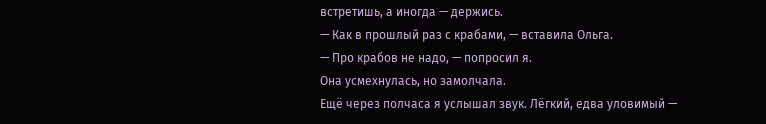встретишь, а иногда — держись.
— Как в прошлый раз с крабами, — вставила Ольга.
— Про крабов не надо, — попросил я.
Она усмехнулась, но замолчала.
Ещё через полчаса я услышал звук. Лёгкий, едва уловимый —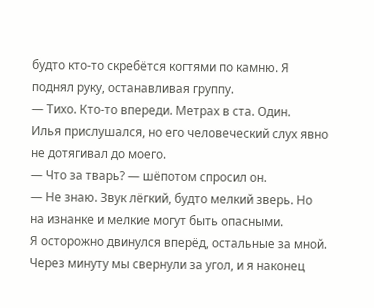будто кто-то скребётся когтями по камню. Я поднял руку, останавливая группу.
— Тихо. Кто-то впереди. Метрах в ста. Один.
Илья прислушался, но его человеческий слух явно не дотягивал до моего.
— Что за тварь? — шёпотом спросил он.
— Не знаю. Звук лёгкий, будто мелкий зверь. Но на изнанке и мелкие могут быть опасными.
Я осторожно двинулся вперёд, остальные за мной. Через минуту мы свернули за угол, и я наконец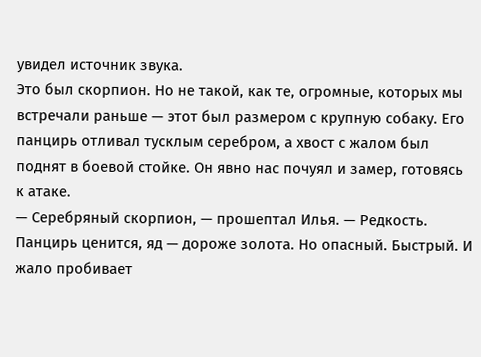увидел источник звука.
Это был скорпион. Но не такой, как те, огромные, которых мы встречали раньше — этот был размером с крупную собаку. Его панцирь отливал тусклым серебром, а хвост с жалом был поднят в боевой стойке. Он явно нас почуял и замер, готовясь к атаке.
— Серебряный скорпион, — прошептал Илья. — Редкость. Панцирь ценится, яд — дороже золота. Но опасный. Быстрый. И жало пробивает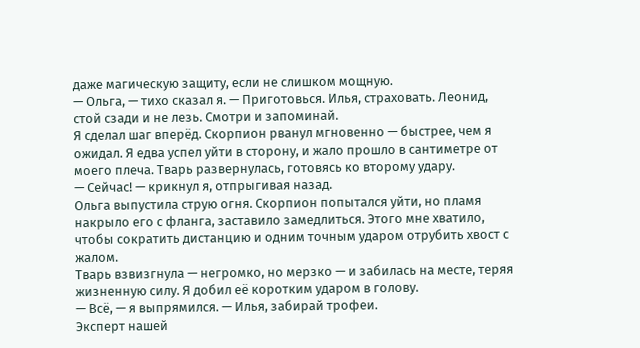даже магическую защиту, если не слишком мощную.
— Ольга, — тихо сказал я. — Приготовься. Илья, страховать. Леонид, стой сзади и не лезь. Смотри и запоминай.
Я сделал шаг вперёд. Скорпион рванул мгновенно — быстрее, чем я ожидал. Я едва успел уйти в сторону, и жало прошло в сантиметре от моего плеча. Тварь развернулась, готовясь ко второму удару.
— Сейчас! — крикнул я, отпрыгивая назад.
Ольга выпустила струю огня. Скорпион попытался уйти, но пламя накрыло его с фланга, заставило замедлиться. Этого мне хватило, чтобы сократить дистанцию и одним точным ударом отрубить хвост с жалом.
Тварь взвизгнула — негромко, но мерзко — и забилась на месте, теряя жизненную силу. Я добил её коротким ударом в голову.
— Всё, — я выпрямился. — Илья, забирай трофеи.
Эксперт нашей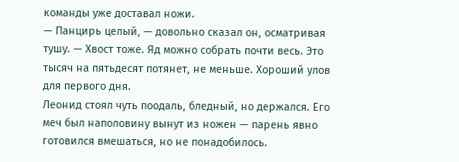команды уже доставал ножи.
— Панцирь целый, — довольно сказал он, осматривая тушу. — Хвост тоже. Яд можно собрать почти весь. Это тысяч на пятьдесят потянет, не меньше. Хороший улов для первого дня.
Леонид стоял чуть поодаль, бледный, но держался. Его меч был наполовину вынут из ножен — парень явно готовился вмешаться, но не понадобилось.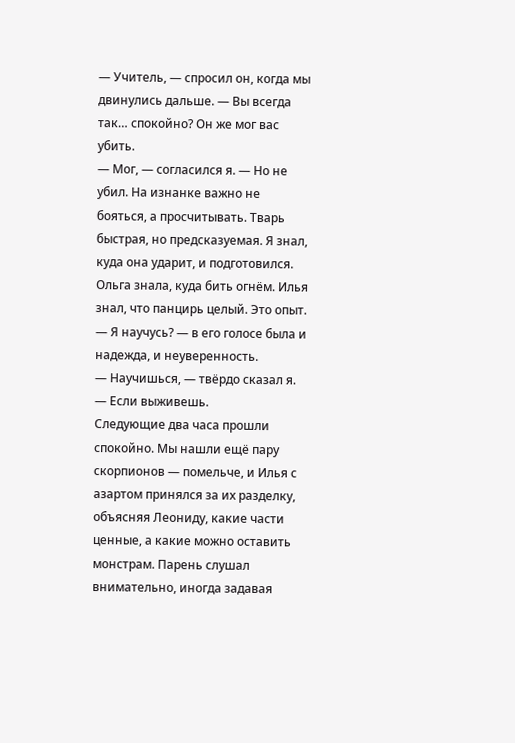— Учитель, — спросил он, когда мы двинулись дальше. — Вы всегда так… спокойно? Он же мог вас убить.
— Мог, — согласился я. — Но не убил. На изнанке важно не бояться, а просчитывать. Тварь быстрая, но предсказуемая. Я знал, куда она ударит, и подготовился. Ольга знала, куда бить огнём. Илья знал, что панцирь целый. Это опыт.
— Я научусь? — в его голосе была и надежда, и неуверенность.
— Научишься, — твёрдо сказал я. — Если выживешь.
Следующие два часа прошли спокойно. Мы нашли ещё пару скорпионов — помельче, и Илья с азартом принялся за их разделку, объясняя Леониду, какие части ценные, а какие можно оставить монстрам. Парень слушал внимательно, иногда задавая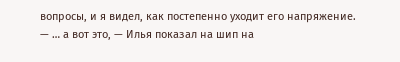вопросы, и я видел, как постепенно уходит его напряжение.
— … а вот это, — Илья показал на шип на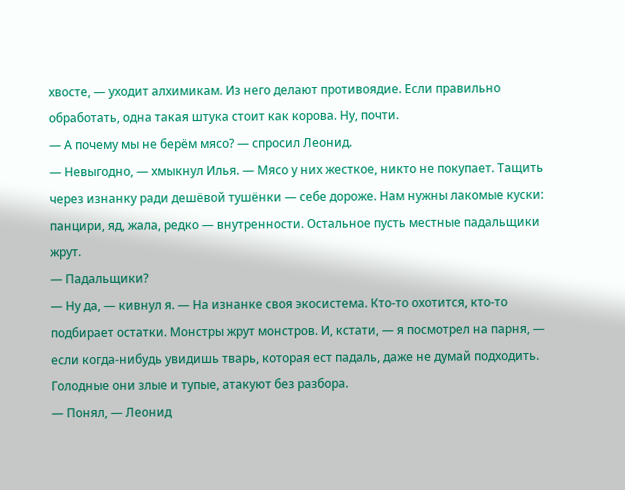хвосте, — уходит алхимикам. Из него делают противоядие. Если правильно обработать, одна такая штука стоит как корова. Ну, почти.
— А почему мы не берём мясо? — спросил Леонид.
— Невыгодно, — хмыкнул Илья. — Мясо у них жесткое, никто не покупает. Тащить через изнанку ради дешёвой тушёнки — себе дороже. Нам нужны лакомые куски: панцири, яд, жала, редко — внутренности. Остальное пусть местные падальщики жрут.
— Падальщики?
— Ну да, — кивнул я. — На изнанке своя экосистема. Кто-то охотится, кто-то подбирает остатки. Монстры жрут монстров. И, кстати, — я посмотрел на парня, — если когда-нибудь увидишь тварь, которая ест падаль, даже не думай подходить. Голодные они злые и тупые, атакуют без разбора.
— Понял, — Леонид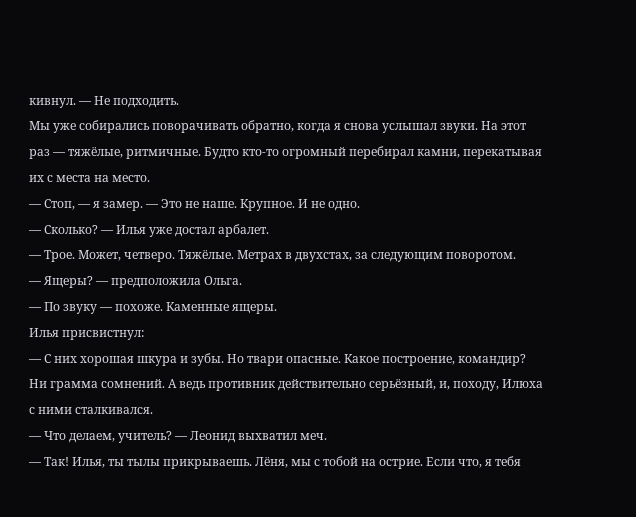кивнул. — Не подходить.
Мы уже собирались поворачивать обратно, когда я снова услышал звуки. На этот раз — тяжёлые, ритмичные. Будто кто-то огромный перебирал камни, перекатывая их с места на место.
— Стоп, — я замер. — Это не наше. Крупное. И не одно.
— Сколько? — Илья уже достал арбалет.
— Трое. Может, четверо. Тяжёлые. Метрах в двухстах, за следующим поворотом.
— Ящеры? — предположила Ольга.
— По звуку — похоже. Каменные ящеры.
Илья присвистнул:
— С них хорошая шкура и зубы. Но твари опасные. Какое построение, командир?
Ни грамма сомнений. А ведь противник действительно серьёзный, и, походу, Илюха с ними сталкивался.
— Что делаем, учитель? — Леонид выхватил меч.
— Так! Илья, ты тылы прикрываешь. Лёня, мы с тобой на острие. Если что, я тебя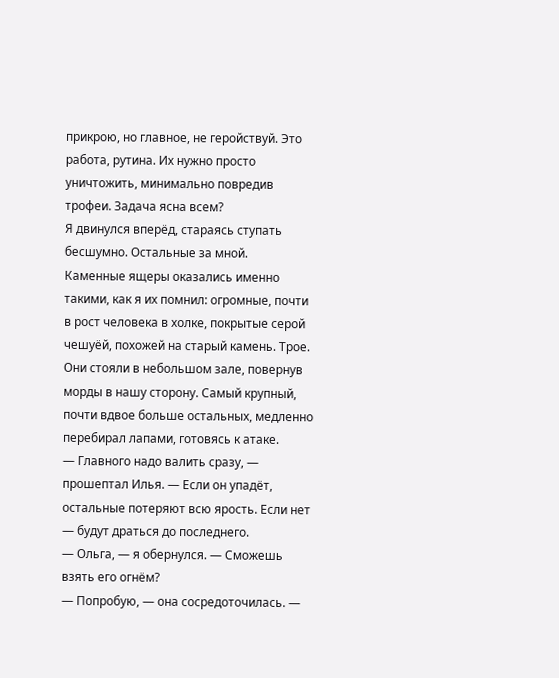прикрою, но главное, не геройствуй. Это работа, рутина. Их нужно просто уничтожить, минимально повредив трофеи. Задача ясна всем?
Я двинулся вперёд, стараясь ступать бесшумно. Остальные за мной.
Каменные ящеры оказались именно такими, как я их помнил: огромные, почти в рост человека в холке, покрытые серой чешуёй, похожей на старый камень. Трое. Они стояли в небольшом зале, повернув морды в нашу сторону. Самый крупный, почти вдвое больше остальных, медленно перебирал лапами, готовясь к атаке.
— Главного надо валить сразу, — прошептал Илья. — Если он упадёт, остальные потеряют всю ярость. Если нет — будут драться до последнего.
— Ольга, — я обернулся. — Сможешь взять его огнём?
— Попробую, — она сосредоточилась. —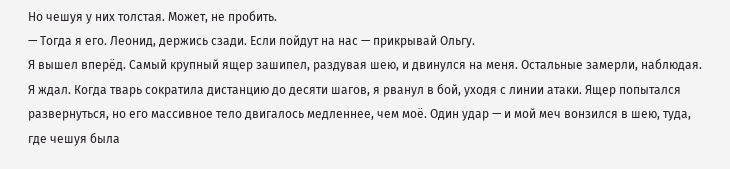Но чешуя у них толстая. Может, не пробить.
— Тогда я его. Леонид, держись сзади. Если пойдут на нас — прикрывай Ольгу.
Я вышел вперёд. Самый крупный ящер зашипел, раздувая шею, и двинулся на меня. Остальные замерли, наблюдая.
Я ждал. Когда тварь сократила дистанцию до десяти шагов, я рванул в бой, уходя с линии атаки. Ящер попытался развернуться, но его массивное тело двигалось медленнее, чем моё. Один удар — и мой меч вонзился в шею, туда, где чешуя была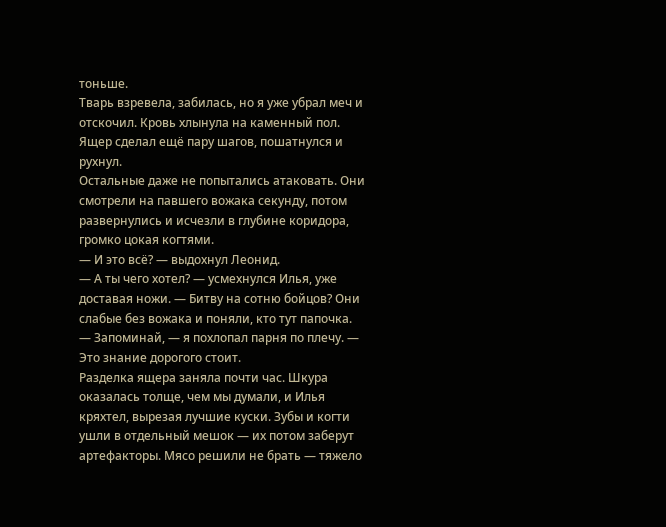тоньше.
Тварь взревела, забилась, но я уже убрал меч и отскочил. Кровь хлынула на каменный пол. Ящер сделал ещё пару шагов, пошатнулся и рухнул.
Остальные даже не попытались атаковать. Они смотрели на павшего вожака секунду, потом развернулись и исчезли в глубине коридора, громко цокая когтями.
— И это всё? — выдохнул Леонид.
— А ты чего хотел? — усмехнулся Илья, уже доставая ножи. — Битву на сотню бойцов? Они слабые без вожака и поняли, кто тут папочка.
— Запоминай, — я похлопал парня по плечу. — Это знание дорогого стоит.
Разделка ящера заняла почти час. Шкура оказалась толще, чем мы думали, и Илья кряхтел, вырезая лучшие куски. Зубы и когти ушли в отдельный мешок — их потом заберут артефакторы. Мясо решили не брать — тяжело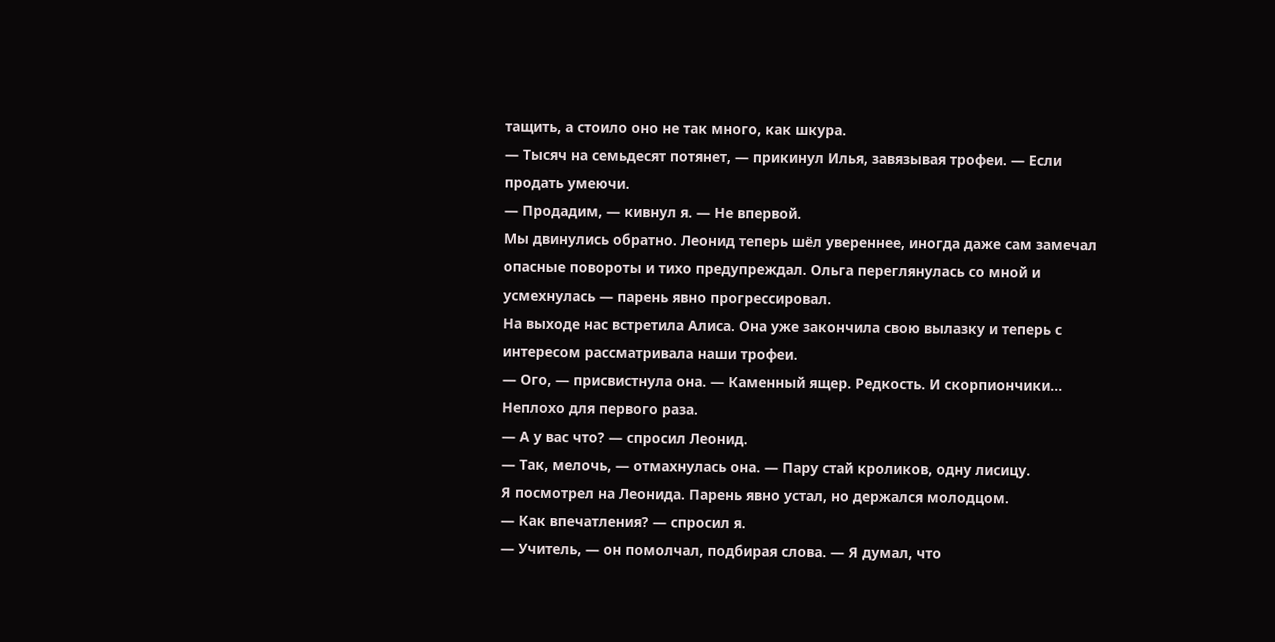тащить, а стоило оно не так много, как шкура.
— Тысяч на семьдесят потянет, — прикинул Илья, завязывая трофеи. — Если продать умеючи.
— Продадим, — кивнул я. — Не впервой.
Мы двинулись обратно. Леонид теперь шёл увереннее, иногда даже сам замечал опасные повороты и тихо предупреждал. Ольга переглянулась со мной и усмехнулась — парень явно прогрессировал.
На выходе нас встретила Алиса. Она уже закончила свою вылазку и теперь с интересом рассматривала наши трофеи.
— Ого, — присвистнула она. — Каменный ящер. Редкость. И скорпиончики… Неплохо для первого раза.
— А у вас что? — спросил Леонид.
— Так, мелочь, — отмахнулась она. — Пару стай кроликов, одну лисицу.
Я посмотрел на Леонида. Парень явно устал, но держался молодцом.
— Как впечатления? — спросил я.
— Учитель, — он помолчал, подбирая слова. — Я думал, что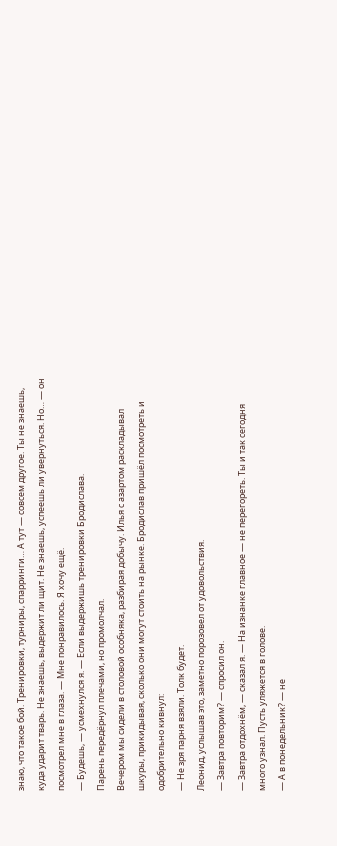знаю, что такое бой. Тренировки, турниры, спарринги… А тут — совсем другое. Ты не знаешь, куда ударит тварь. Не знаешь, выдержит ли щит. Не знаешь, успеешь ли увернуться. Но… — он посмотрел мне в глаза. — Мне понравилось. Я хочу ещё.
— Будешь, — усмехнулся я. — Если выдержишь тренировки Бродислава.
Парень передёрнул плечами, но промолчал.
Вечером мы сидели в столовой особняка, разбирая добычу. Илья с азартом раскладывал шкуры, прикидывая, сколько они могут стоить на рынке. Бродислав пришёл посмотреть и одобрительно кивнул:
— Не зря парня взяли. Толк будет.
Леонид, услышав это, заметно порозовел от удовольствия.
— Завтра повторим? — спросил он.
— Завтра отдохнём, — сказал я. — На изнанке главное — не перегореть. Ты и так сегодня много узнал. Пусть уляжется в голове.
— А в понедельник? — не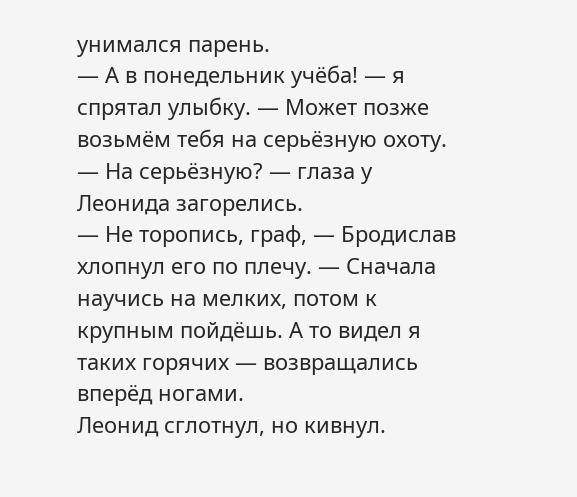унимался парень.
— А в понедельник учёба! — я спрятал улыбку. — Может позже возьмём тебя на серьёзную охоту.
— На серьёзную? — глаза у Леонида загорелись.
— Не торопись, граф, — Бродислав хлопнул его по плечу. — Сначала научись на мелких, потом к крупным пойдёшь. А то видел я таких горячих — возвращались вперёд ногами.
Леонид сглотнул, но кивнул.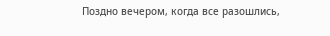Поздно вечером, когда все разошлись,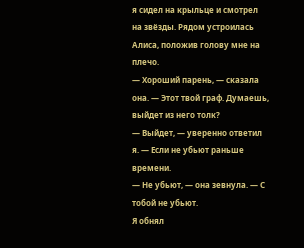я сидел на крыльце и смотрел на звёзды. Рядом устроилась Алиса, положив голову мне на плечо.
— Хороший парень, — сказала она. — Этот твой граф. Думаешь, выйдет из него толк?
— Выйдет, — уверенно ответил я. — Если не убьют раньше времени.
— Не убьют, — она зевнула. — С тобой не убьют.
Я обнял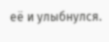её и улыбнулся.